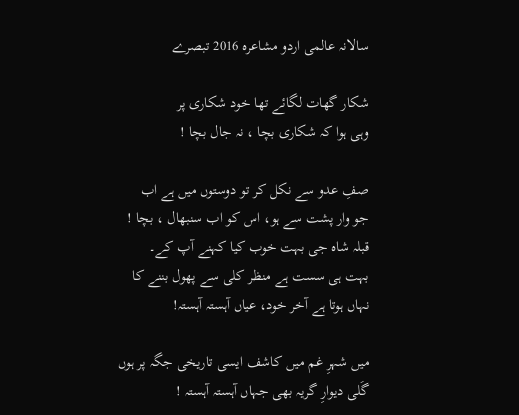سالانہ عالمی اردو مشاعرہ 2016 تبصرے

شکار گھات لگائے تھا خود شکاری پر
وہی ہوا کہ شکاری بچا ، نہ جال بچا !

صفِ عدو سے نکل کر تو دوستوں میں ہے اب
جو وار پشت سے ہو، اس کو اب سنبھال ، بچا !
قبلہ شاہ جی بہت خوب کیا کہنے آپ کے۔
بہت ہی سست ہے منظر کلی سے پھول بننے کا
نہاں ہوتا ہے آخر خود، عیاں آہستہ آہستہ!

میں شہرِ غم میں کاشف ایسی تاریخی جگہ پر ہوں
گَلی دیوارِ گریہ بھی جہاں آہستہ آہستہ !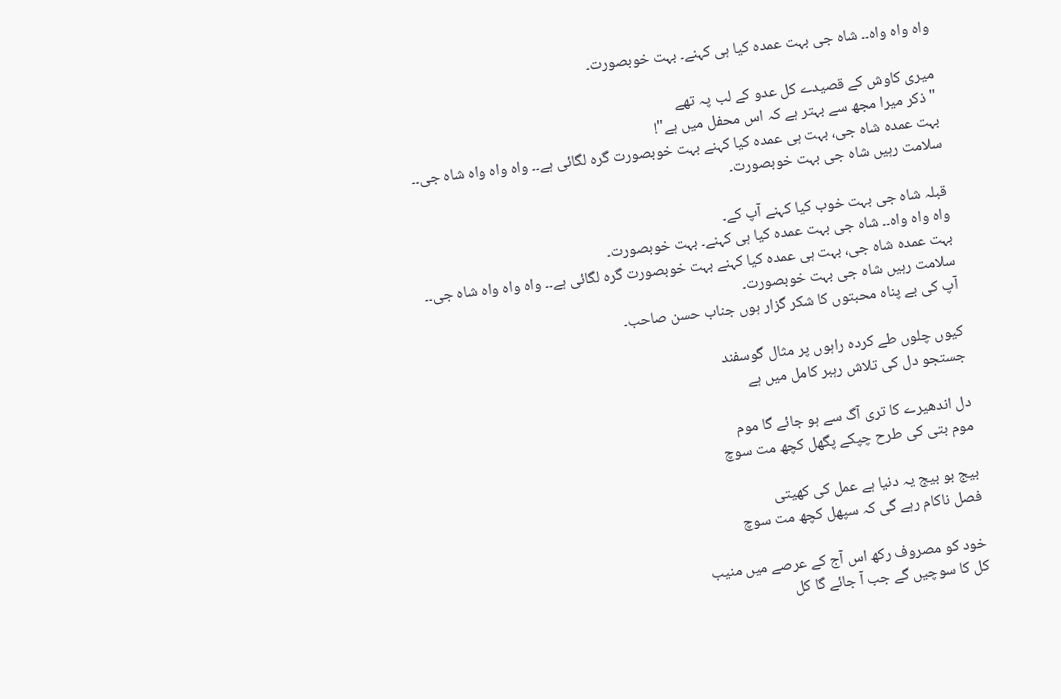واہ واہ واہ۔۔ شاہ جی بہت عمدہ کیا ہی کہنے۔ بہت خوبصورت۔

میری کاوش کے قصیدے کل عدو کے لب پہ تھے
"ذکر میرا مجھ سے بہتر ہے کہ اس محفل میں ہے"!
بہت عمدہ شاہ جی، بہت ہی عمدہ کیا کہنے بہت خوبصورت گرہ لگائی ہے۔۔ واہ واہ واہ شاہ جی۔۔ سلامت رہیں شاہ جی بہت خوبصورت۔

قبلہ شاہ جی بہت خوب کیا کہنے آپ کے۔
واہ واہ واہ۔۔ شاہ جی بہت عمدہ کیا ہی کہنے۔ بہت خوبصورت۔
بہت عمدہ شاہ جی، بہت ہی عمدہ کیا کہنے بہت خوبصورت گرہ لگائی ہے۔۔ واہ واہ واہ شاہ جی۔۔ سلامت رہیں شاہ جی بہت خوبصورت۔
آپ کی بے پناہ محبتوں کا شکر گزار ہوں جناب حسن صاحب۔

کیوں چلوں طے کردہ راہوں پر مثال گوسفند
جستجو دل کی تلاش رہبر کامل میں ہے

دل اندھیرے کا تری آگ سے ہو جائے گا موم
موم بتی کی طرح چپکے پگھل کچھ مت سوچ

بیج بو بیج یہ دنیا ہے عمل کی کھیتی
فصل ناکام رہے گی کہ سپھل کچھ مت سوچ

خود کو مصروف رکھ اس آج کے عرصے میں منیب
کل کا سوچیں گے جب آ جائے گا کل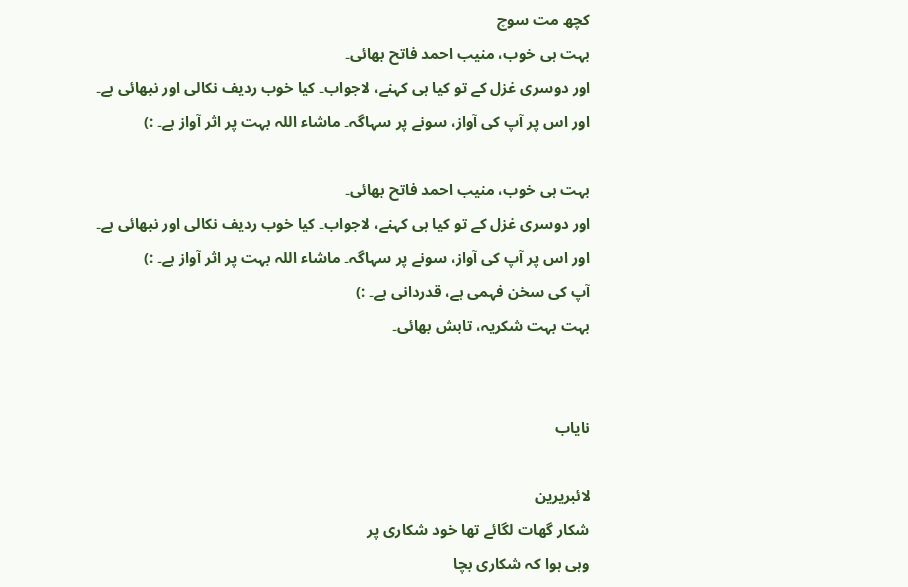کچھ مت سوچ
بہت ہی خوب، منیب احمد فاتح بھائی۔
اور دوسری غزل کے تو کیا ہی کہنے، لاجواب۔ کیا خوب ردیف نکالی اور نبھائی ہے۔
اور اس پر آپ کی آواز، سونے پر سہاگہ۔ ماشاء اللہ بہت پر اثر آواز ہے۔ :)

بہت ہی خوب، منیب احمد فاتح بھائی۔
اور دوسری غزل کے تو کیا ہی کہنے، لاجواب۔ کیا خوب ردیف نکالی اور نبھائی ہے۔
اور اس پر آپ کی آواز، سونے پر سہاگہ۔ ماشاء اللہ بہت پر اثر آواز ہے۔ :)
آپ کی سخن فہمی ہے، قدردانی ہے۔ :)
بہت بہت شکریہ، تابش بھائی۔


نایاب

لائبریرین
شکار گھات لگائے تھا خود شکاری پر
وہی ہوا کہ شکاری بچا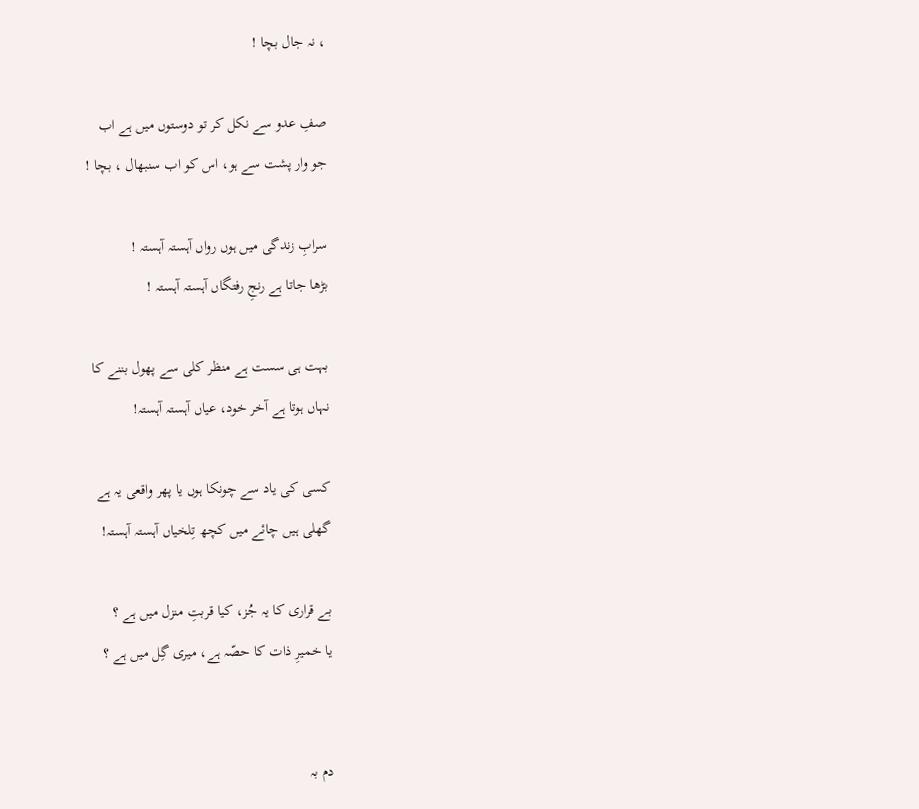، نہ جال بچا !

صفِ عدو سے نکل کر تو دوستوں میں ہے اب
جو وار پشت سے ہو، اس کو اب سنبھال ، بچا !

سرابِ زندگی میں ہوں رواں آہستہ آہستہ !
بڑھا جاتا ہے رنجِ رفتگاں آہستہ آہستہ !

بہت ہی سست ہے منظر کلی سے پھول بننے کا
نہاں ہوتا ہے آخر خود، عیاں آہستہ آہستہ!

کسی کی یاد سے چونکا ہوں یا پھر واقعی یہ ہے
گھلی ہیں چائے میں کچھ تِلخیاں آہستہ آہستہ!

بے قراری کا یہ جُز، کیا قربتِ منزل میں ہے ؟
یا خمیرِ ذات کا حصّہ ہے، میری گِل میں ہے ؟


دم بہ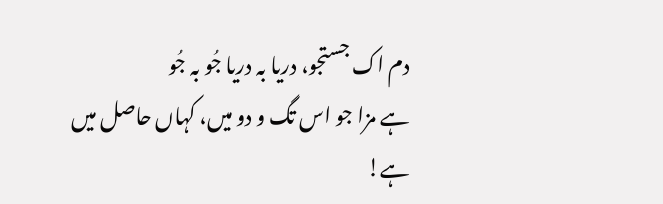دم اک جستجو، دریا بہ دریا جُو بہ جُو
ہے مزا جو اس تگ و دو میں، کہاں حاصل میں ہے!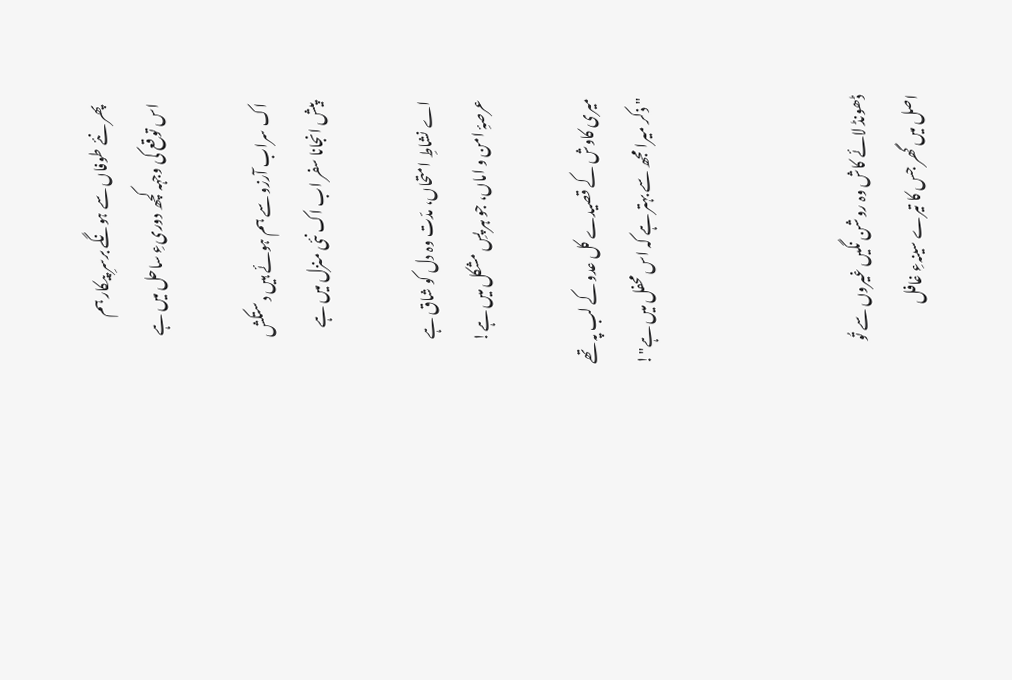پھر نئے طوفاں سے ہونگے برسرِ پیکار ہم
اس توقع کی وجہہ کچھ دوریءِ ساحل میں ہے

اک سراب آرزو سے ہم ہوئے ہیں دستکش
پیش انجانا سفر اب اک نئی منزل میں ہے

اے نشاطِ امتحاں، مدّت وہ دل کو شاق ہے
عرصۂِ امن و اماں، جو ہر پسِ مشکل میں ہے!

میری کاوش کے قصیدے کل عدو کے لب پہ تھے
"ذکر میرا مجھ سے بہتر ہے کہ اس محفل میں ہے"!



ڈھونڈ لائے کاش وہ روشن نگیں غیروں سے تُو
اصل میں گھر جس کا تیرے سینہءِ غافل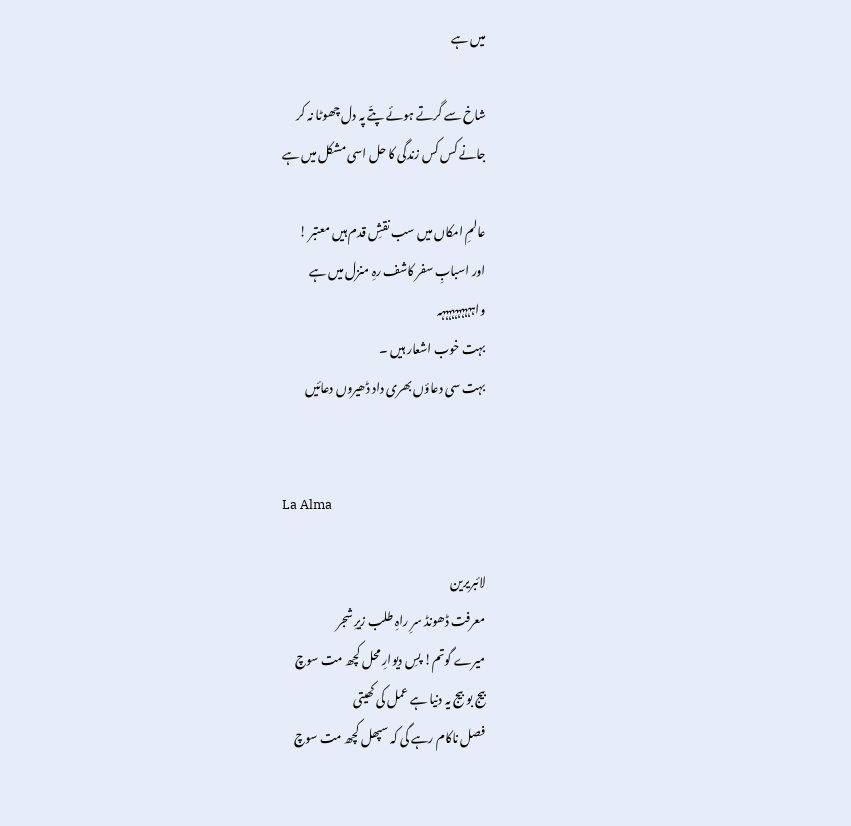میں ہے

شاخ سے گرتے ہوئے پتّے پہ دل چھوٹا نہ کر
جانے کس کس زندگی کا حل اسی مشکل میں ہے

عالمِ امکاں میں سب نقشِ قدم ہیں معتبر !
اور اسبابِ سفر کاشف رہِ منزل میں ہے
واہہہہہہہہہہہ
بہت خوب اشعار ہیں ۔
بہت سی دعاؤں بھری داد ڈھیروں دعائیں


La Alma

لائبریرین
معرفت ڈھونڈ سرِ راہِ طلب زیرِ شجر
میرے گوتم! پسِ دیوارِ محل کچھ مت سوچ
بیج بو بیج یہ دنیا ہے عمل کی کھیتی
فصل ناکام رہے گی کہ سپھل کچھ مت سوچ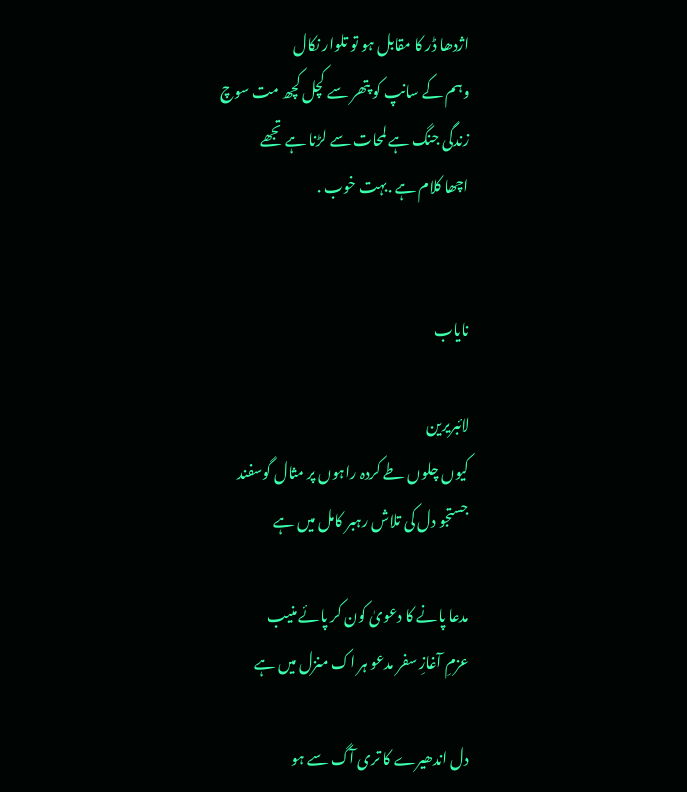اژدھا ڈر کا مقابل ہو تو تلوار نکال
وہم کے سانپ کو پتھر سے کچل کچھ مت سوچ
زندگی جنگ ہے لمحات سے لڑنا ہے تجھے
اچھا کلام ہے .بہت خوب .


نایاب

لائبریرین
کیوں چلوں طے کردہ راہوں پر مثال گوسفند
جستجو دل کی تلاش رہبر کامل میں ہے

مدعا پانے کا دعویٰ کون کر پائے منیب
عزمِ آغازِ سفر مدعو ہر اک منزل میں ہے

دل اندھیرے کا تری آگ سے ہو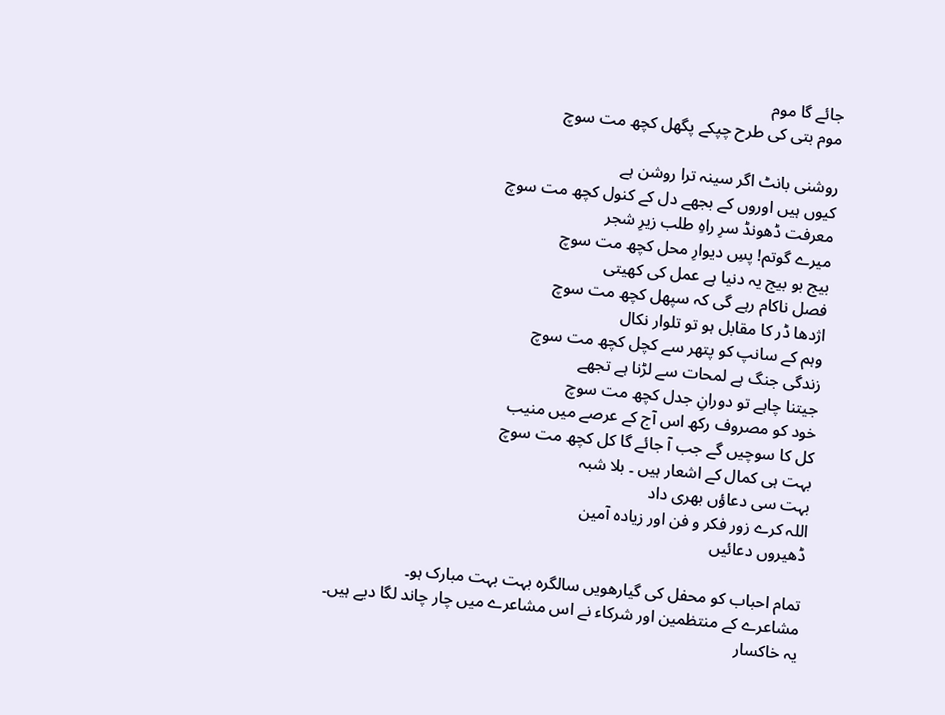جائے گا موم
موم بتی کی طرح چپکے پگھل کچھ مت سوچ

روشنی بانٹ اگر سینہ ترا روشن ہے
کیوں ہیں اوروں کے بجھے دل کے کنول کچھ مت سوچ
معرفت ڈھونڈ سرِ راہِ طلب زیرِ شجر
میرے گوتم! پسِ دیوارِ محل کچھ مت سوچ
بیج بو بیج یہ دنیا ہے عمل کی کھیتی
فصل ناکام رہے گی کہ سپھل کچھ مت سوچ
اژدھا ڈر کا مقابل ہو تو تلوار نکال
وہم کے سانپ کو پتھر سے کچل کچھ مت سوچ
زندگی جنگ ہے لمحات سے لڑنا ہے تجھے
جیتنا چاہے تو دورانِ جدل کچھ مت سوچ
خود کو مصروف رکھ اس آج کے عرصے میں منیب
کل کا سوچیں گے جب آ جائے گا کل کچھ مت سوچ
بہت ہی کمال کے اشعار ہیں ۔ بلا شبہ
بہت سی دعاؤں بھری داد
اللہ کرے زور فکر و فن اور زیادہ آمین
ڈھیروں دعائیں

تمام احباب کو محفل کی گیارھویں سالگره بہت بہت مبارک ہو۔
مشاعرے کے منتظمین اور شرکاء نے اس مشاعرے میں چار چاند لگا دیے ہیں۔
یہ خاکسار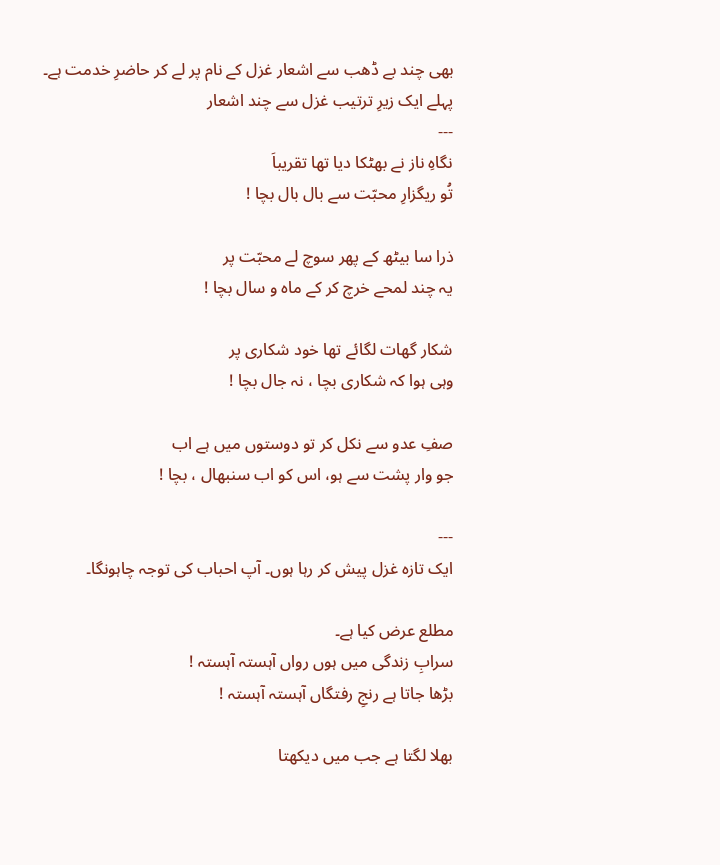بھی چند بے ڈھب سے اشعار غزل کے نام پر لے کر حاضرِ خدمت ہے۔
پہلے ایک زیرِ ترتیب غزل سے چند اشعار
---
نگاہِ ناز نے بھٹکا دیا تھا تقریباَ
تُو ریگزارِ محبّت سے بال بال بچا !

ذرا سا بیٹھ کے پھر سوچ لے محبّت پر
یہ چند لمحے خرچ کر کے ماہ و سال بچا !

شکار گھات لگائے تھا خود شکاری پر
وہی ہوا کہ شکاری بچا ، نہ جال بچا !

صفِ عدو سے نکل کر تو دوستوں میں ہے اب
جو وار پشت سے ہو، اس کو اب سنبھال ، بچا !

---
ایک تازہ غزل پیش کر رہا ہوں۔ آپ احباب کی توجہ چاہونگا۔

مطلع عرض کیا ہے۔
سرابِ زندگی میں ہوں رواں آہستہ آہستہ !
بڑھا جاتا ہے رنجِ رفتگاں آہستہ آہستہ !

بھلا لگتا ہے جب میں دیکھتا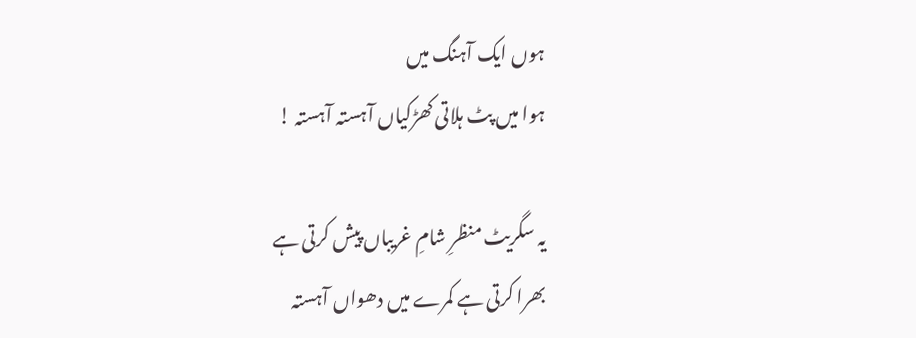ہوں ایک آہنگ میں
ہوا میں پٹ ہلاتی کھڑکیاں آہستہ آہستہ !

یہ سگریٹ منظرِ شامِ غریباں پیش کرتی ہے
بھرا کرتی ہے کمرے میں دھواں آہستہ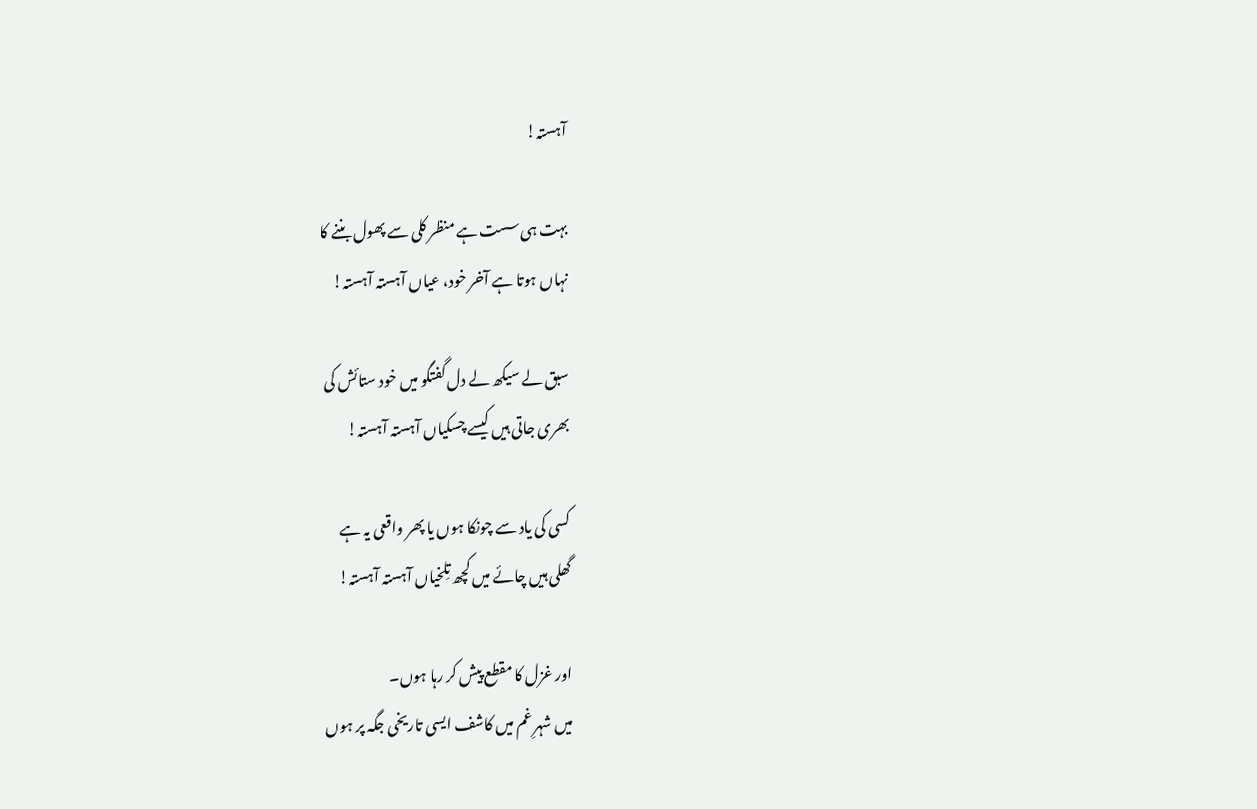آہستہ!

بہت ہی سست ہے منظر کلی سے پھول بننے کا
نہاں ہوتا ہے آخر خود، عیاں آہستہ آہستہ!

سبق لے سیکھ لے دل گفتگو میں خود ستائش کی
بھری جاتی ہیں کیسے چسکیاں آہستہ آہستہ!

کسی کی یاد سے چونکا ہوں یا پھر واقعی یہ ہے
گھلی ہیں چائے میں کچھ تِلخیاں آہستہ آہستہ!

اور غزل کا مقطع پیش کر رہا ہوں۔
میں شہرِ غم میں کاشف ایسی تاریخی جگہ پر ہوں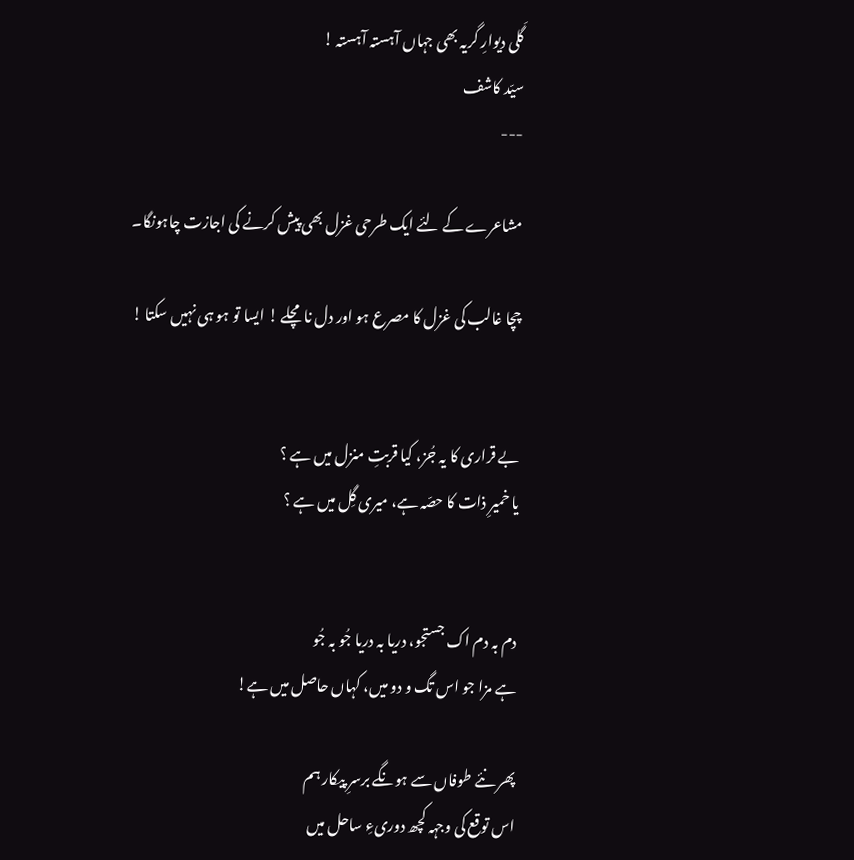گَلی دیوارِ گریہ بھی جہاں آہستہ آہستہ !
سیّد کاشف
---

مشاعرے کے لئے ایک طرحی غزل بھی پیش کرنے کی اجازت چاہونگا۔

چچا غالب کی غزل کا مصرع ہو اور دل نا مچلے ! ایسا تو ہو ہی نہیں سکتا !


بے قراری کا یہ جُز، کیا قربتِ منزل میں ہے ؟
یا خمیرِ ذات کا حصّہ ہے، میری گِل میں ہے ؟


دم بہ دم اک جستجو، دریا بہ دریا جُو بہ جُو
ہے مزا جو اس تگ و دو میں، کہاں حاصل میں ہے!

پھر نئے طوفاں سے ہونگے برسرِ پیکار ہم
اس توقع کی وجہہ کچھ دوریءِ ساحل میں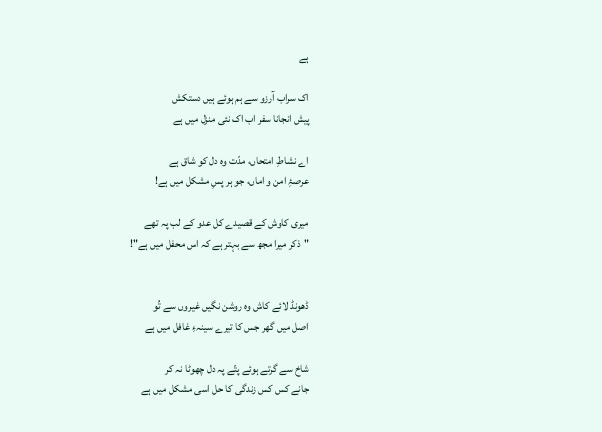ہے

اک سراب آرزو سے ہم ہوئے ہیں دستکش
پیش انجانا سفر اب اک نئی منزل میں ہے

اے نشاطِ امتحاں، مدّت وہ دل کو شاق ہے
عرصۂِ امن و اماں، جو ہر پسِ مشکل میں ہے!

میری کاوش کے قصیدے کل عدو کے لب پہ تھے
"ذکر میرا مجھ سے بہتر ہے کہ اس محفل میں ہے"!


ڈھونڈ لائے کاش وہ روشن نگیں غیروں سے تُو
اصل میں گھر جس کا تیرے سینہءِ غافل میں ہے

شاخ سے گرتے ہوئے پتّے پہ دل چھوٹا نہ کر
جانے کس کس زندگی کا حل اسی مشکل میں ہے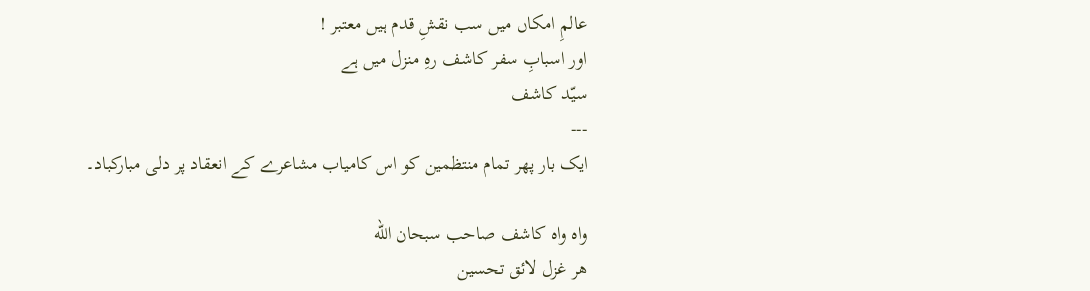عالمِ امکاں میں سب نقشِ قدم ہیں معتبر !
اور اسبابِ سفر کاشف رہِ منزل میں ہے
سیّد کاشف
---
ایک بار پھر تمام منتظمین کو اس کامیاب مشاعرے کے انعقاد پر دلی مبارکباد۔

واه واه کاشف صاحب سبحان الله
هر غزل لائق تحسین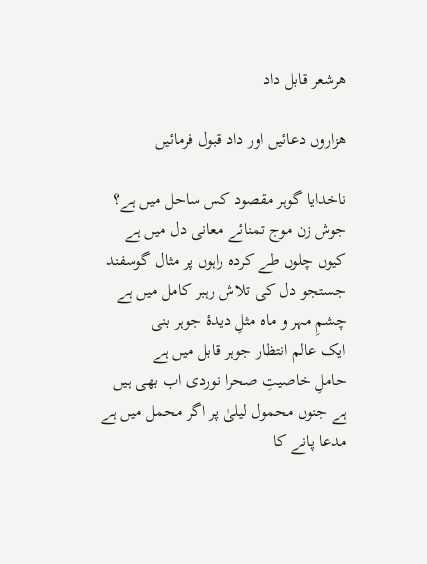هرشعر قابل داد

ھزاروں دعائیں اور داد قبول فرمائیں

ناخدایا گوہر مقصود کس ساحل میں ہے؟
جوش زن موج تمنائے معانی دل میں ہے
کیوں چلوں طے کردہ راہوں پر مثال گوسفند
جستجو دل کی تلاش رہبر کامل میں ہے
چشمِ مہر و ماہ مثلِ دیدۂ جوہر بنی
ایک عالم انتظار جوہر قابل میں ہے
حاملِ خاصیتِ صحرا نوردی اب بھی ہیں
ہے جنوں محمول لیلیٰ پر اگر محمل میں ہے
مدعا پانے کا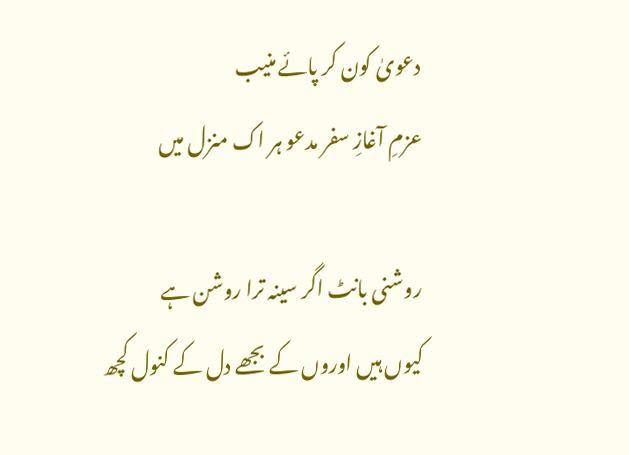دعویٰ کون کر پائے منیب
عزمِ آغازِ سفر مدعو ہر اک منزل میں

روشنی بانٹ اگر سینہ ترا روشن ہے
کیوں ہیں اوروں کے بجھے دل کے کنول کچھ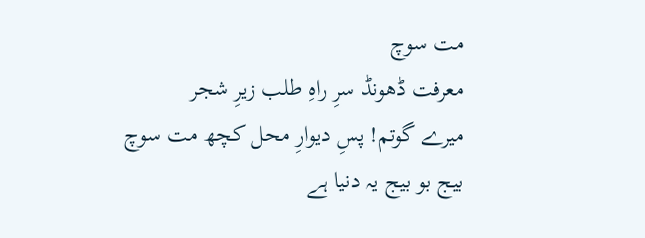مت سوچ
معرفت ڈھونڈ سرِ راہِ طلب زیرِ شجر
میرے گوتم! پسِ دیوارِ محل کچھ مت سوچ
بیج بو بیج یہ دنیا ہے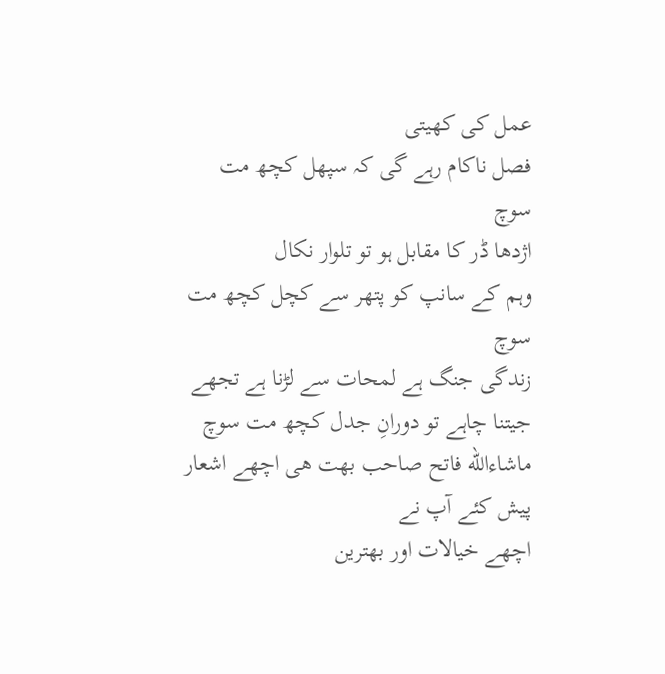عمل کی کھیتی
فصل ناکام رہے گی کہ سپھل کچھ مت سوچ
اژدھا ڈر کا مقابل ہو تو تلوار نکال
وہم کے سانپ کو پتھر سے کچل کچھ مت سوچ
زندگی جنگ ہے لمحات سے لڑنا ہے تجھے
جیتنا چاہے تو دورانِ جدل کچھ مت سوچ
ماشاءالله فاتح صاحب بهت ھی اچھے اشعار پیش کئے آپ نے
اچھے خیالات اور بهترین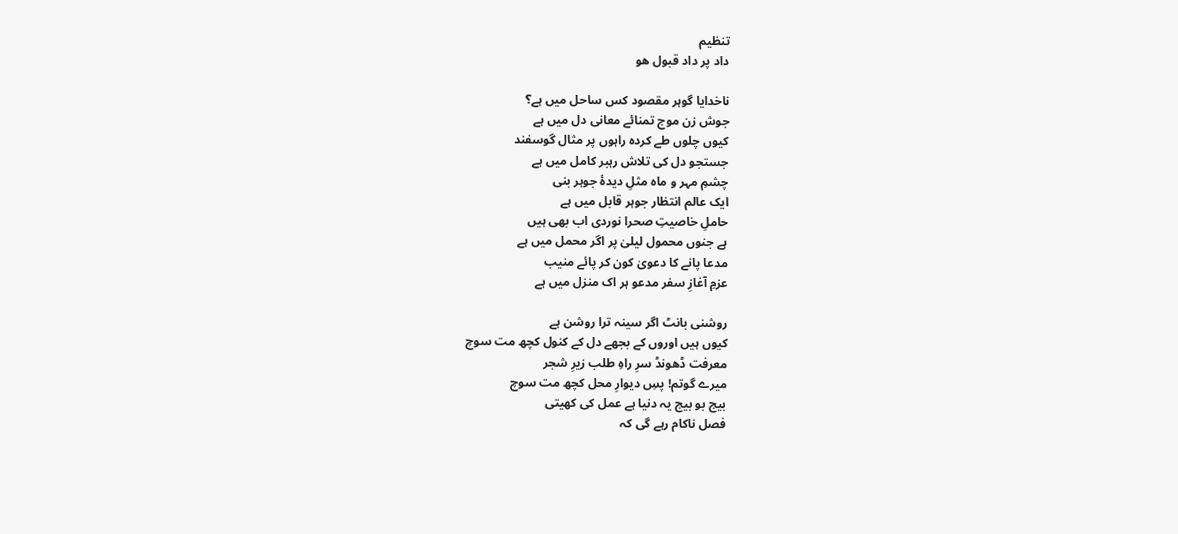تنظیم
داد پر داد قبول ھو

ناخدایا گوہر مقصود کس ساحل میں ہے؟
جوش زن موج تمنائے معانی دل میں ہے
کیوں چلوں طے کردہ راہوں پر مثال گوسفند
جستجو دل کی تلاش رہبر کامل میں ہے
چشمِ مہر و ماہ مثلِ دیدۂ جوہر بنی
ایک عالم انتظار جوہر قابل میں ہے
حاملِ خاصیتِ صحرا نوردی اب بھی ہیں
ہے جنوں محمول لیلیٰ پر اگر محمل میں ہے
مدعا پانے کا دعویٰ کون کر پائے منیب
عزمِ آغازِ سفر مدعو ہر اک منزل میں ہے

روشنی بانٹ اگر سینہ ترا روشن ہے
کیوں ہیں اوروں کے بجھے دل کے کنول کچھ مت سوچ
معرفت ڈھونڈ سرِ راہِ طلب زیرِ شجر
میرے گوتم! پسِ دیوارِ محل کچھ مت سوچ
بیج بو بیج یہ دنیا ہے عمل کی کھیتی
فصل ناکام رہے گی کہ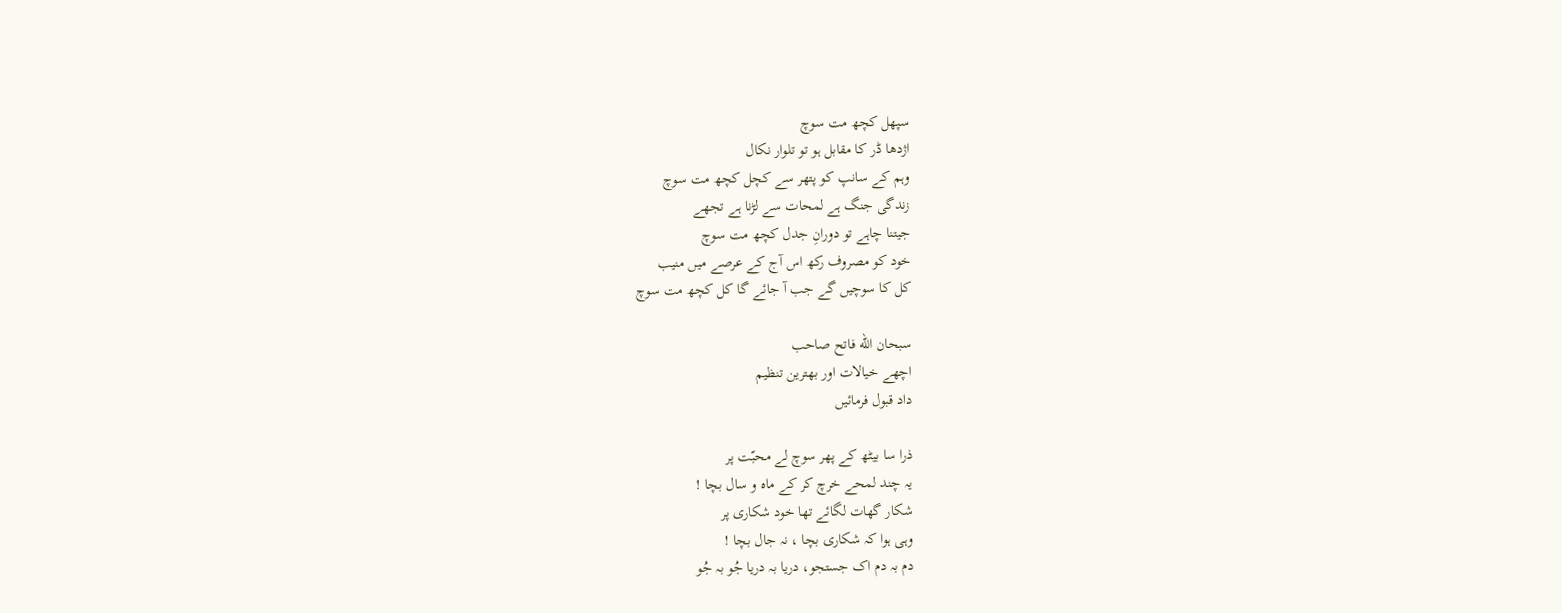سپھل کچھ مت سوچ
اژدھا ڈر کا مقابل ہو تو تلوار نکال
وہم کے سانپ کو پتھر سے کچل کچھ مت سوچ
زندگی جنگ ہے لمحات سے لڑنا ہے تجھے
جیتنا چاہے تو دورانِ جدل کچھ مت سوچ
خود کو مصروف رکھ اس آج کے عرصے میں منیب
کل کا سوچیں گے جب آ جائے گا کل کچھ مت سوچ

سبحان الله فاتح صاحب
اچھے خیالات اور بهترین تنظیم
داد قبول فرمائیں

ذرا سا بیٹھ کے پھر سوچ لے محبّت پر
یہ چند لمحے خرچ کر کے ماہ و سال بچا !
شکار گھات لگائے تھا خود شکاری پر
وہی ہوا کہ شکاری بچا ، نہ جال بچا !
دم بہ دم اک جستجو، دریا بہ دریا جُو بہ جُو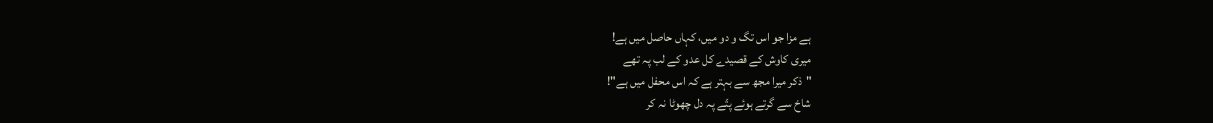ہے مزا جو اس تگ و دو میں، کہاں حاصل میں ہے!
میری کاوش کے قصیدے کل عدو کے لب پہ تھے
"ذکر میرا مجھ سے بہتر ہے کہ اس محفل میں ہے"!
شاخ سے گرتے ہوئے پتّے پہ دل چھوٹا نہ کر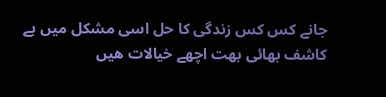جانے کس کس زندگی کا حل اسی مشکل میں ہے
کاشف بھائی بهت اچھے خیالات ھیں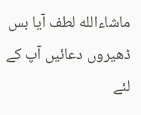ماشاءالله لطف آیا بس ڈھیروں دعائیں آپ کے لئے